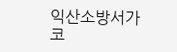익산소방서가 코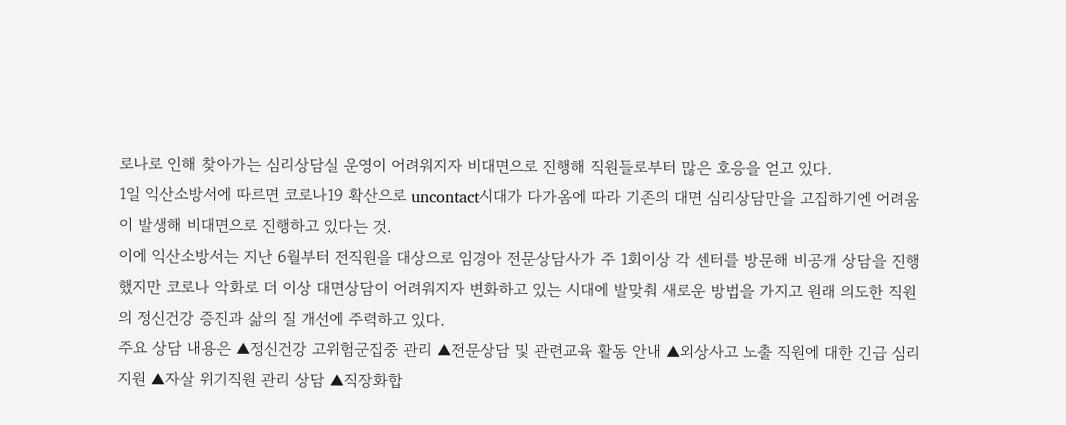로나로 인해 찾아가는 심리상담실 운영이 어려워지자 비대면으로 진행해 직원들로부터 많은 호응을 얻고 있다.
1일 익산소방서에 따르면 코로나19 확산으로 uncontact시대가 다가옴에 따라 기존의 대면 심리상담만을 고집하기엔 어려움이 발생해 비대면으로 진행하고 있다는 것.
이에 익산소방서는 지난 6월부터 전직원을 대상으로 임경아 전문상담사가 주 1회이상 각 센터를 방문해 비공개 상담을 진행했지만 코로나 악화로 더 이상 대면상담이 어려워지자 변화하고 있는 시대에 발맞춰 새로운 방법을 가지고 원래 의도한 직원의 정신건강 증진과 삶의 질 개선에 주력하고 있다.
주요 상담 내용은 ▲정신건강 고위험군집중 관리 ▲전문상담 및 관련교육 활동 안내 ▲외상사고 노출 직원에 대한 긴급 심리지원 ▲자살 위기직원 관리 상담 ▲직장화합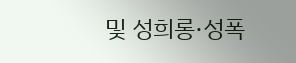및 성희롱·성폭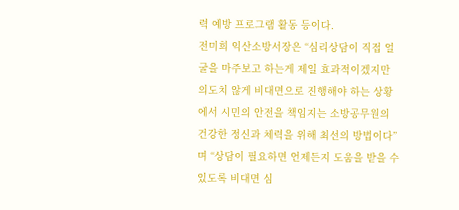력 예방 프로그램 활동 등이다.
전미희 익산소방서장은 “심리상담이 직접 얼굴을 마주보고 하는게 제일 효과적이겠지만 의도치 않게 비대면으로 진행해야 하는 상황에서 시민의 안전을 책임지는 소방공무원의 건강한 정신과 체력을 위해 최선의 방법이다”며 “상담이 필요하면 언제든지 도움을 받을 수 있도록 비대면 심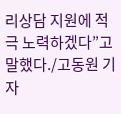리상담 지원에 적극 노력하겠다”고 말했다./고동원 기자